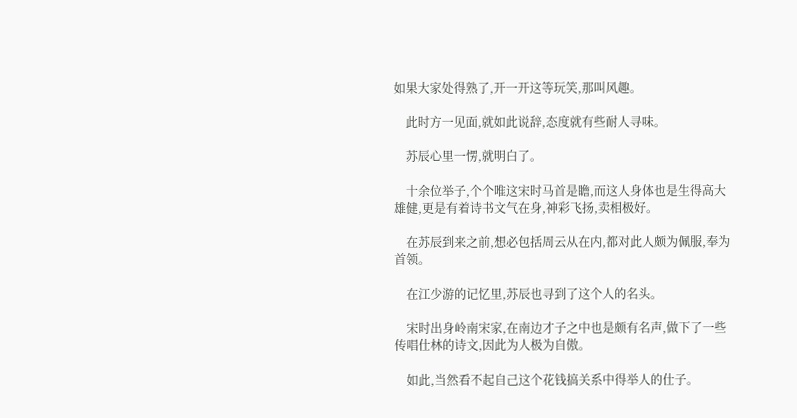如果大家处得熟了,开一开这等玩笑,那叫风趣。

    此时方一见面,就如此说辞,态度就有些耐人寻味。

    苏辰心里一愣,就明白了。

    十余位举子,个个唯这宋时马首是瞻,而这人身体也是生得高大雄健,更是有着诗书文气在身,神彩飞扬,卖相极好。

    在苏辰到来之前,想必包括周云从在内,都对此人颇为佩服,奉为首领。

    在江少游的记忆里,苏辰也寻到了这个人的名头。

    宋时出身岭南宋家,在南边才子之中也是颇有名声,做下了一些传唱仕林的诗文,因此为人极为自傲。

    如此,当然看不起自己这个花钱搞关系中得举人的仕子。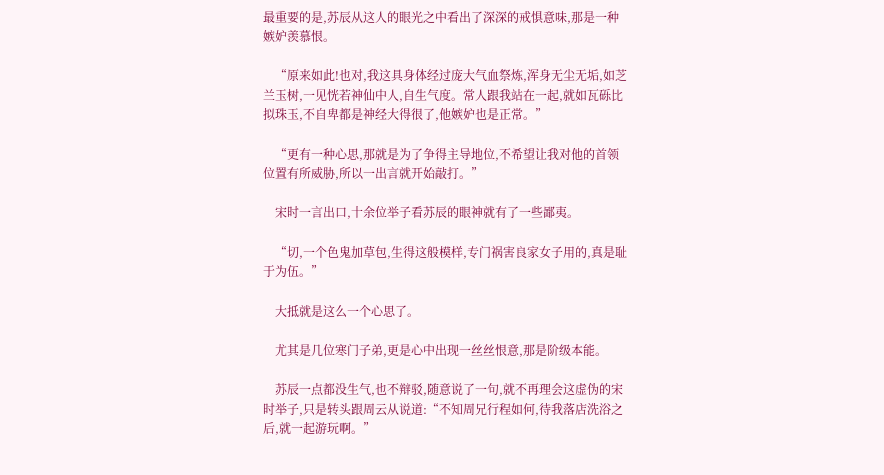最重要的是,苏辰从这人的眼光之中看出了深深的戒惧意味,那是一种嫉妒羡慕恨。

    “原来如此!也对,我这具身体经过庞大气血祭炼,浑身无尘无垢,如芝兰玉树,一见恍若神仙中人,自生气度。常人跟我站在一起,就如瓦砾比拟珠玉,不自卑都是神经大得很了,他嫉妒也是正常。”

    “更有一种心思,那就是为了争得主导地位,不希望让我对他的首领位置有所威胁,所以一出言就开始敲打。”

    宋时一言出口,十余位举子看苏辰的眼神就有了一些鄙夷。

    “切,一个色鬼加草包,生得这般模样,专门祸害良家女子用的,真是耻于为伍。”

    大抵就是这么一个心思了。

    尤其是几位寒门子弟,更是心中出现一丝丝恨意,那是阶级本能。

    苏辰一点都没生气,也不辩驳,随意说了一句,就不再理会这虚伪的宋时举子,只是转头跟周云从说道:“不知周兄行程如何,待我落店洗浴之后,就一起游玩啊。”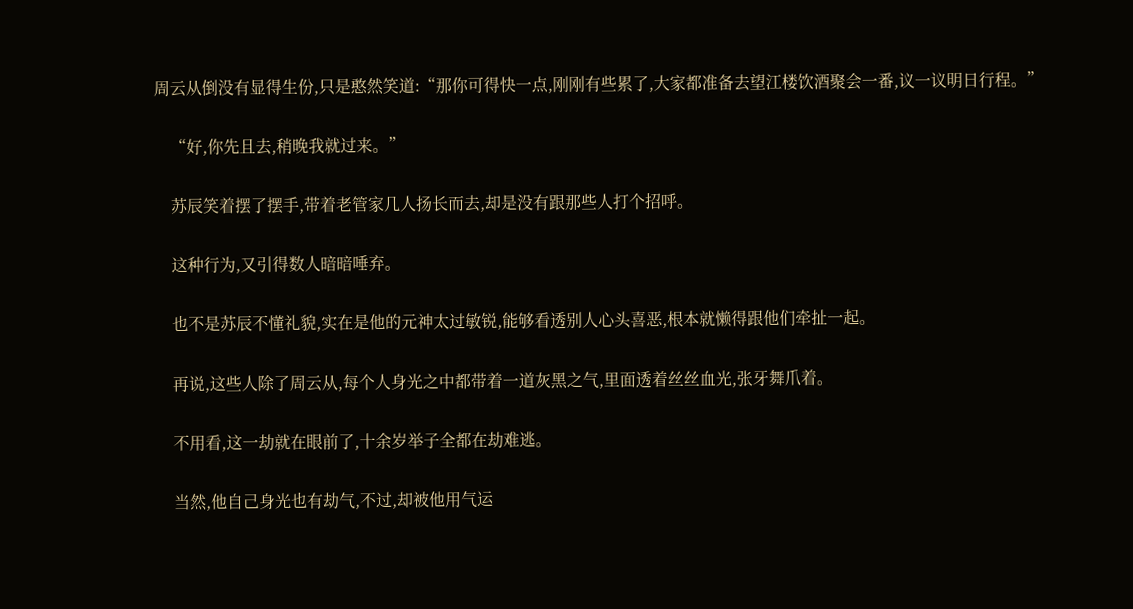周云从倒没有显得生份,只是憨然笑道:“那你可得快一点,刚刚有些累了,大家都准备去望江楼饮酒聚会一番,议一议明日行程。”

    “好,你先且去,稍晚我就过来。”

    苏辰笑着摆了摆手,带着老管家几人扬长而去,却是没有跟那些人打个招呼。

    这种行为,又引得数人暗暗唾弃。

    也不是苏辰不懂礼貌,实在是他的元神太过敏锐,能够看透别人心头喜恶,根本就懒得跟他们牵扯一起。

    再说,这些人除了周云从,每个人身光之中都带着一道灰黑之气,里面透着丝丝血光,张牙舞爪着。

    不用看,这一劫就在眼前了,十余岁举子全都在劫难逃。

    当然,他自己身光也有劫气,不过,却被他用气运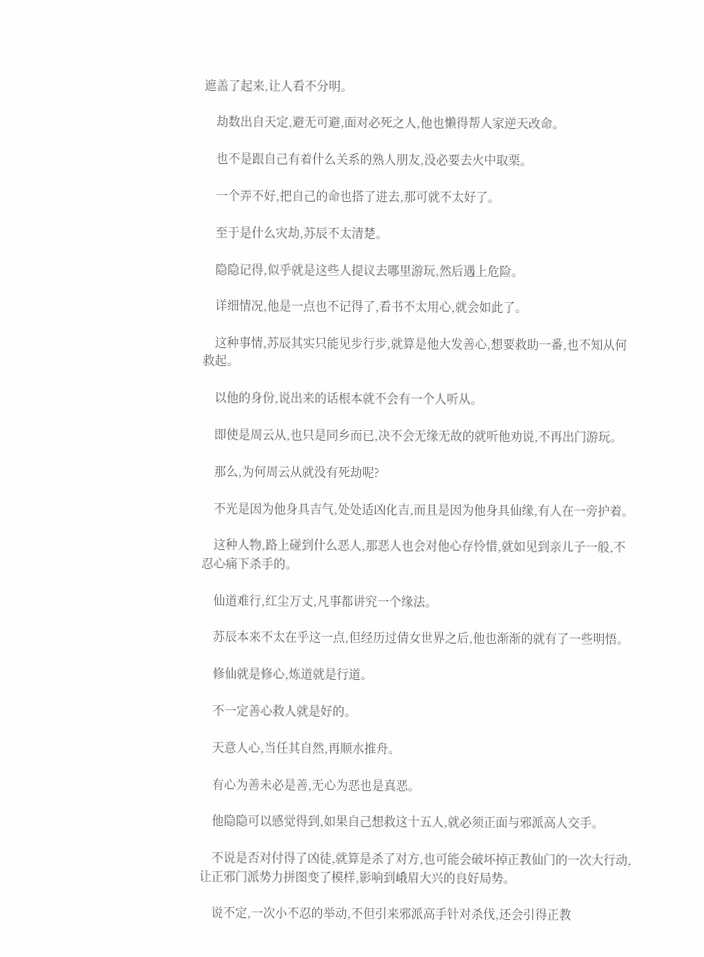遮盖了起来,让人看不分明。

    劫数出自天定,避无可避,面对必死之人,他也懒得帮人家逆天改命。

    也不是跟自己有着什么关系的熟人朋友,没必要去火中取栗。

    一个弄不好,把自己的命也搭了进去,那可就不太好了。

    至于是什么灾劫,苏辰不太清楚。

    隐隐记得,似乎就是这些人提议去哪里游玩,然后遇上危险。

    详细情况,他是一点也不记得了,看书不太用心,就会如此了。

    这种事情,苏辰其实只能见步行步,就算是他大发善心,想要救助一番,也不知从何救起。

    以他的身份,说出来的话根本就不会有一个人听从。

    即使是周云从,也只是同乡而已,决不会无缘无故的就听他劝说,不再出门游玩。

    那么,为何周云从就没有死劫呢?

    不光是因为他身具吉气,处处适凶化吉,而且是因为他身具仙缘,有人在一旁护着。

    这种人物,路上碰到什么恶人,那恶人也会对他心存怜惜,就如见到亲儿子一般,不忍心痛下杀手的。

    仙道难行,红尘万丈,凡事都讲究一个缘法。

    苏辰本来不太在乎这一点,但经历过倩女世界之后,他也渐渐的就有了一些明悟。

    修仙就是修心,炼道就是行道。

    不一定善心救人就是好的。

    天意人心,当任其自然,再顺水推舟。

    有心为善未必是善,无心为恶也是真恶。

    他隐隐可以感觉得到,如果自己想救这十五人,就必须正面与邪派高人交手。

    不说是否对付得了凶徒,就算是杀了对方,也可能会破坏掉正教仙门的一次大行动,让正邪门派势力拼图变了模样,影响到峨眉大兴的良好局势。

    说不定,一次小不忍的举动,不但引来邪派高手针对杀伐,还会引得正教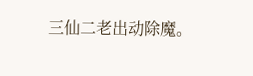三仙二老出动除魔。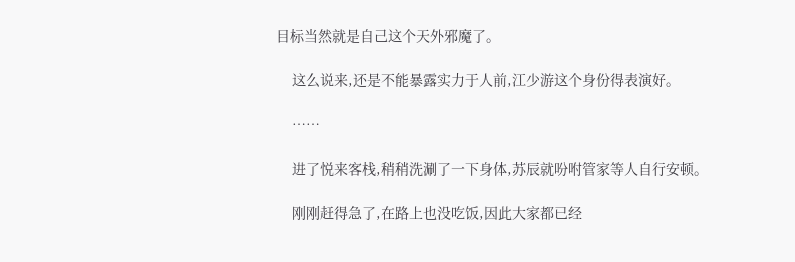目标当然就是自己这个天外邪魔了。

    这么说来,还是不能暴露实力于人前,江少游这个身份得表演好。

    ……

    进了悦来客栈,稍稍洗涮了一下身体,苏辰就吩咐管家等人自行安顿。

    刚刚赶得急了,在路上也没吃饭,因此大家都已经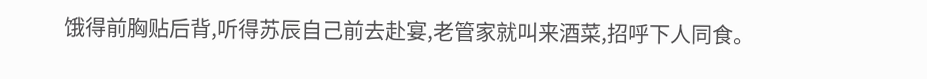饿得前胸贴后背,听得苏辰自己前去赴宴,老管家就叫来酒菜,招呼下人同食。